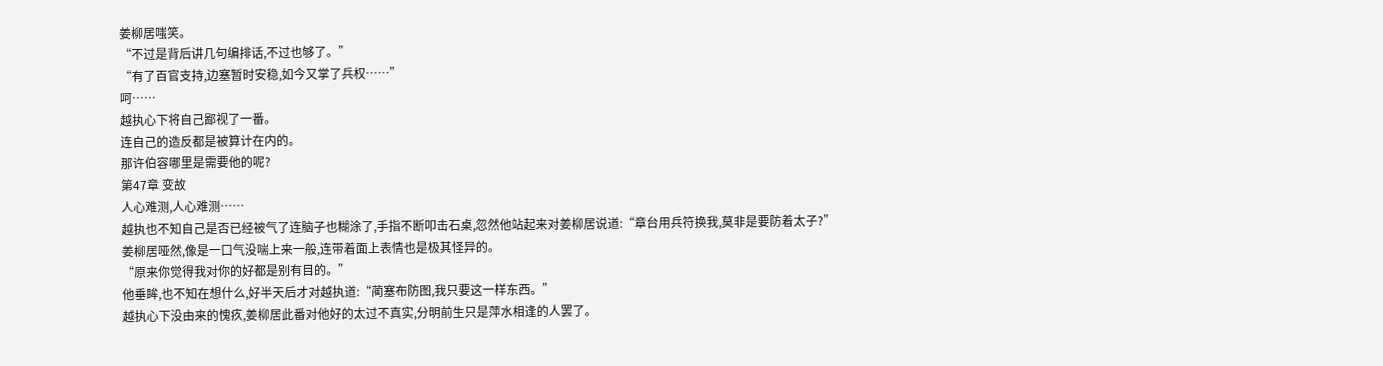姜柳居嗤笑。
“不过是背后讲几句编排话,不过也够了。”
“有了百官支持,边塞暂时安稳,如今又掌了兵权……”
呵……
越执心下将自己鄙视了一番。
连自己的造反都是被算计在内的。
那许伯容哪里是需要他的呢?
第47章 变故
人心难测,人心难测……
越执也不知自己是否已经被气了连脑子也糊涂了,手指不断叩击石桌,忽然他站起来对姜柳居说道:“章台用兵符换我,莫非是要防着太子?”
姜柳居哑然,像是一口气没喘上来一般,连带着面上表情也是极其怪异的。
“原来你觉得我对你的好都是别有目的。”
他垂眸,也不知在想什么,好半天后才对越执道:“蔺塞布防图,我只要这一样东西。”
越执心下没由来的愧疚,姜柳居此番对他好的太过不真实,分明前生只是萍水相逢的人罢了。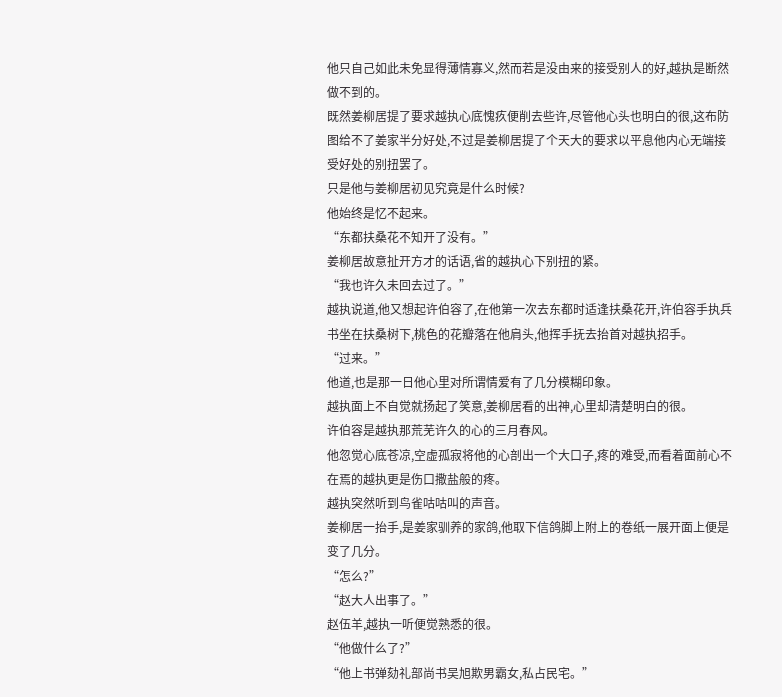他只自己如此未免显得薄情寡义,然而若是没由来的接受别人的好,越执是断然做不到的。
既然姜柳居提了要求越执心底愧疚便削去些许,尽管他心头也明白的很,这布防图给不了姜家半分好处,不过是姜柳居提了个天大的要求以平息他内心无端接受好处的别扭罢了。
只是他与姜柳居初见究竟是什么时候?
他始终是忆不起来。
“东都扶桑花不知开了没有。”
姜柳居故意扯开方才的话语,省的越执心下别扭的紧。
“我也许久未回去过了。”
越执说道,他又想起许伯容了,在他第一次去东都时适逢扶桑花开,许伯容手执兵书坐在扶桑树下,桃色的花瓣落在他肩头,他挥手抚去抬首对越执招手。
“过来。”
他道,也是那一日他心里对所谓情爱有了几分模糊印象。
越执面上不自觉就扬起了笑意,姜柳居看的出神,心里却清楚明白的很。
许伯容是越执那荒芜许久的心的三月春风。
他忽觉心底苍凉,空虚孤寂将他的心剖出一个大口子,疼的难受,而看着面前心不在焉的越执更是伤口撒盐般的疼。
越执突然听到鸟雀咕咕叫的声音。
姜柳居一抬手,是姜家驯养的家鸽,他取下信鸽脚上附上的卷纸一展开面上便是变了几分。
“怎么?”
“赵大人出事了。”
赵伍羊,越执一听便觉熟悉的很。
“他做什么了?”
“他上书弹劾礼部尚书吴旭欺男霸女,私占民宅。”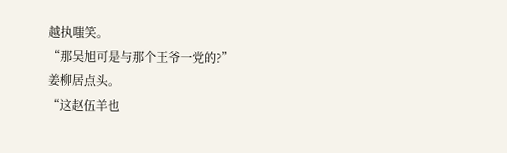越执嗤笑。
“那吴旭可是与那个王爷一党的?”
姜柳居点头。
“这赵伍羊也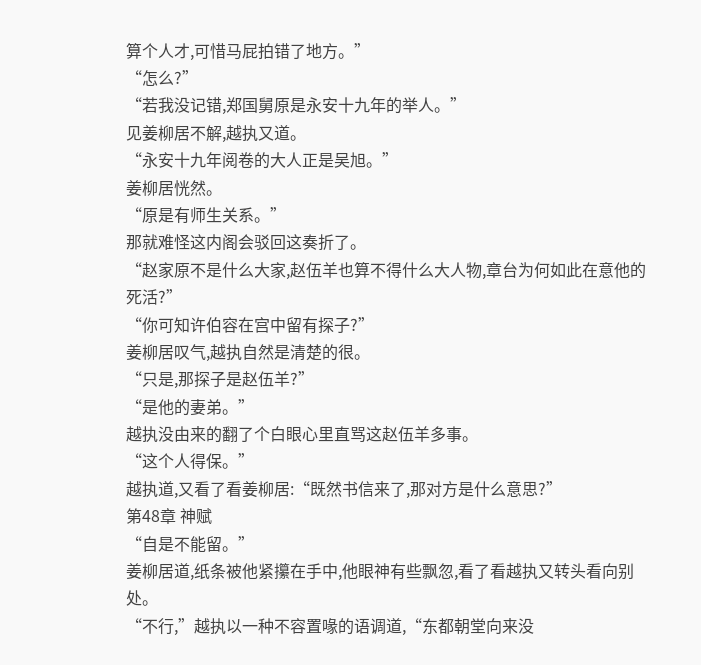算个人才,可惜马屁拍错了地方。”
“怎么?”
“若我没记错,郑国舅原是永安十九年的举人。”
见姜柳居不解,越执又道。
“永安十九年阅卷的大人正是吴旭。”
姜柳居恍然。
“原是有师生关系。”
那就难怪这内阁会驳回这奏折了。
“赵家原不是什么大家,赵伍羊也算不得什么大人物,章台为何如此在意他的死活?”
“你可知许伯容在宫中留有探子?”
姜柳居叹气,越执自然是清楚的很。
“只是,那探子是赵伍羊?”
“是他的妻弟。”
越执没由来的翻了个白眼心里直骂这赵伍羊多事。
“这个人得保。”
越执道,又看了看姜柳居:“既然书信来了,那对方是什么意思?”
第48章 神赋
“自是不能留。”
姜柳居道,纸条被他紧攥在手中,他眼神有些飘忽,看了看越执又转头看向别处。
“不行,”越执以一种不容置喙的语调道,“东都朝堂向来没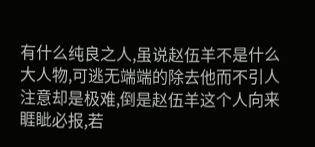有什么纯良之人,虽说赵伍羊不是什么大人物,可逃无端端的除去他而不引人注意却是极难,倒是赵伍羊这个人向来睚眦必报,若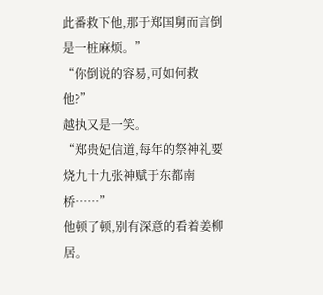此番救下他,那于郑国舅而言倒是一桩麻烦。”
“你倒说的容易,可如何救他?”
越执又是一笑。
“郑贵妃信道,每年的祭神礼要烧九十九张神赋于东都南桥……”
他顿了顿,别有深意的看着姜柳居。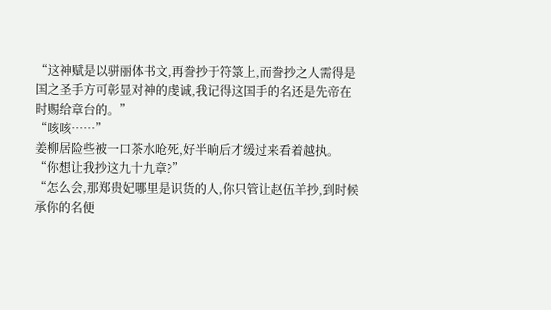“这神赋是以骈丽体书文,再誊抄于符箓上,而誊抄之人需得是国之圣手方可彰显对神的虔诚,我记得这国手的名还是先帝在时赐给章台的。”
“咳咳……”
姜柳居险些被一口茶水呛死,好半晌后才缓过来看着越执。
“你想让我抄这九十九章?”
“怎么会,那郑贵妃哪里是识货的人,你只管让赵伍羊抄,到时候承你的名便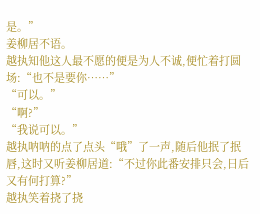是。”
姜柳居不语。
越执知他这人最不愿的便是为人不诚,便忙着打圆场:“也不是要你……”
“可以。”
“啊?”
“我说可以。”
越执呐呐的点了点头“哦”了一声,随后他抿了抿唇,这时又听姜柳居道:“不过你此番安排只会,日后又有何打算?”
越执笑着挠了挠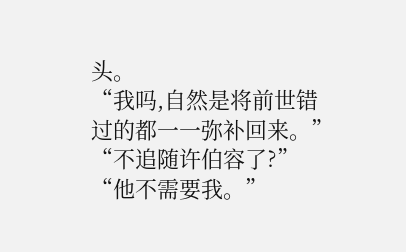头。
“我吗,自然是将前世错过的都一一弥补回来。”
“不追随许伯容了?”
“他不需要我。”